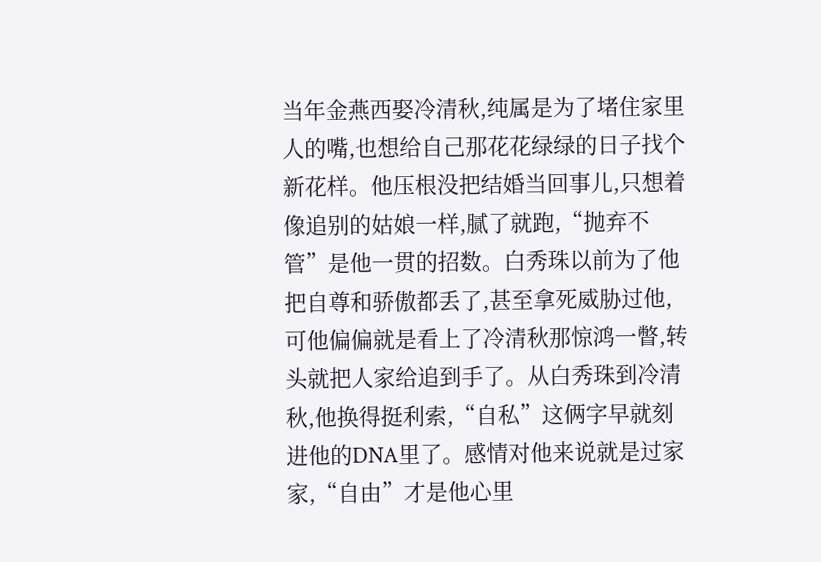当年金燕西娶冷清秋,纯属是为了堵住家里人的嘴,也想给自己那花花绿绿的日子找个新花样。他压根没把结婚当回事儿,只想着像追别的姑娘一样,腻了就跑,“抛弃不管”是他一贯的招数。白秀珠以前为了他把自尊和骄傲都丢了,甚至拿死威胁过他,可他偏偏就是看上了冷清秋那惊鸿一瞥,转头就把人家给追到手了。从白秀珠到冷清秋,他换得挺利索,“自私”这俩字早就刻进他的DNA里了。感情对他来说就是过家家,“自由”才是他心里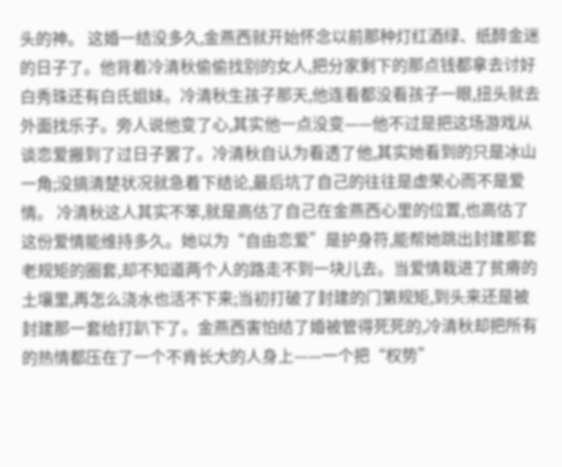头的神。 这婚一结没多久,金燕西就开始怀念以前那种灯红酒绿、纸醉金迷的日子了。他背着冷清秋偷偷找别的女人,把分家剩下的那点钱都拿去讨好白秀珠还有白氏姐妹。冷清秋生孩子那天,他连看都没看孩子一眼,扭头就去外面找乐子。旁人说他变了心,其实他一点没变——他不过是把这场游戏从谈恋爱搬到了过日子罢了。冷清秋自认为看透了他,其实她看到的只是冰山一角;没搞清楚状况就急着下结论,最后坑了自己的往往是虚荣心而不是爱情。 冷清秋这人其实不笨,就是高估了自己在金燕西心里的位置,也高估了这份爱情能维持多久。她以为“自由恋爱”是护身符,能帮她跳出封建那套老规矩的圈套,却不知道两个人的路走不到一块儿去。当爱情栽进了贫瘠的土壤里,再怎么浇水也活不下来;当初打破了封建的门第规矩,到头来还是被封建那一套给打趴下了。金燕西害怕结了婚被管得死死的,冷清秋却把所有的热情都压在了一个不肯长大的人身上——一个把“权势”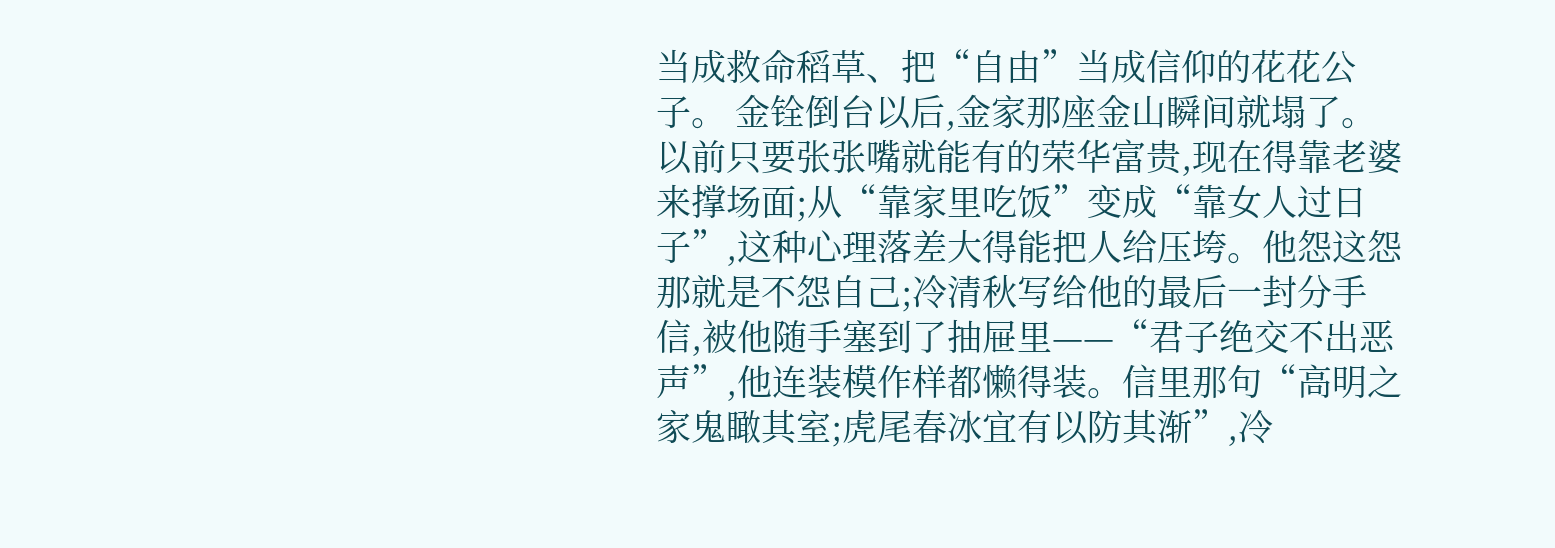当成救命稻草、把“自由”当成信仰的花花公子。 金铨倒台以后,金家那座金山瞬间就塌了。以前只要张张嘴就能有的荣华富贵,现在得靠老婆来撑场面;从“靠家里吃饭”变成“靠女人过日子”,这种心理落差大得能把人给压垮。他怨这怨那就是不怨自己;冷清秋写给他的最后一封分手信,被他随手塞到了抽屉里——“君子绝交不出恶声”,他连装模作样都懒得装。信里那句“高明之家鬼瞰其室;虎尾春冰宜有以防其渐”,冷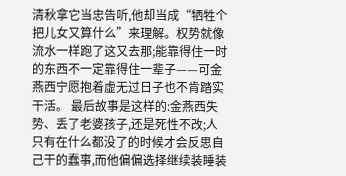清秋拿它当忠告听,他却当成“牺牲个把儿女又算什么”来理解。权势就像流水一样跑了这又去那;能靠得住一时的东西不一定靠得住一辈子——可金燕西宁愿抱着虚无过日子也不肯踏实干活。 最后故事是这样的:金燕西失势、丢了老婆孩子,还是死性不改;人只有在什么都没了的时候才会反思自己干的蠢事,而他偏偏选择继续装睡装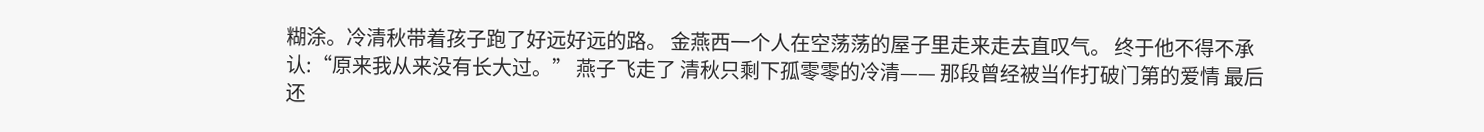糊涂。冷清秋带着孩子跑了好远好远的路。 金燕西一个人在空荡荡的屋子里走来走去直叹气。 终于他不得不承认:“原来我从来没有长大过。” 燕子飞走了 清秋只剩下孤零零的冷清—— 那段曾经被当作打破门第的爱情 最后还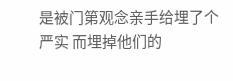是被门第观念亲手给埋了个严实 而埋掉他们的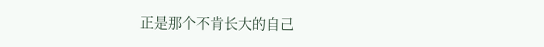正是那个不肯长大的自己